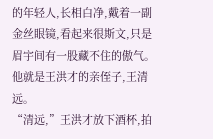的年轻人,长相白净,戴着一副金丝眼镜,看起来很斯文,只是眉宇间有一股藏不住的傲气。
他就是王洪才的亲侄子,王清远。
“清远,”王洪才放下酒杯,拍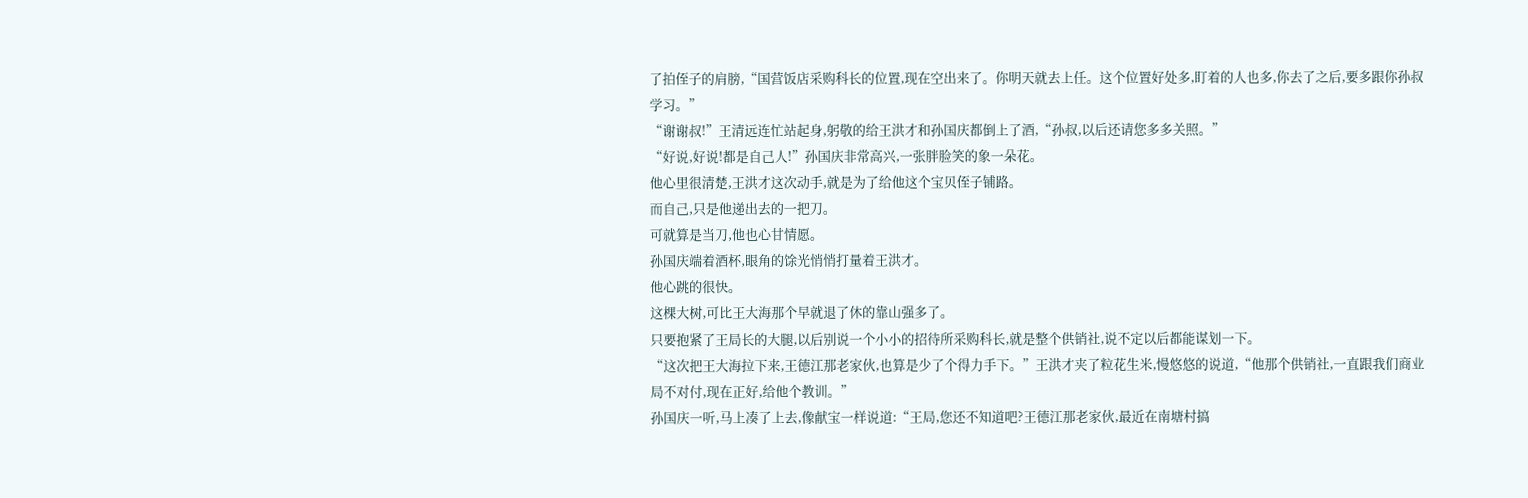了拍侄子的肩膀,“国营饭店采购科长的位置,现在空出来了。你明天就去上任。这个位置好处多,盯着的人也多,你去了之后,要多跟你孙叔学习。”
“谢谢叔!”王清远连忙站起身,躬敬的给王洪才和孙国庆都倒上了酒,“孙叔,以后还请您多多关照。”
“好说,好说!都是自己人!”孙国庆非常高兴,一张胖脸笑的象一朵花。
他心里很清楚,王洪才这次动手,就是为了给他这个宝贝侄子铺路。
而自己,只是他递出去的一把刀。
可就算是当刀,他也心甘情愿。
孙国庆端着酒杯,眼角的馀光悄悄打量着王洪才。
他心跳的很快。
这棵大树,可比王大海那个早就退了休的靠山强多了。
只要抱紧了王局长的大腿,以后别说一个小小的招待所采购科长,就是整个供销社,说不定以后都能谋划一下。
“这次把王大海拉下来,王德江那老家伙,也算是少了个得力手下。”王洪才夹了粒花生米,慢悠悠的说道,“他那个供销社,一直跟我们商业局不对付,现在正好,给他个教训。”
孙国庆一听,马上凑了上去,像献宝一样说道:“王局,您还不知道吧?王德江那老家伙,最近在南塘村搞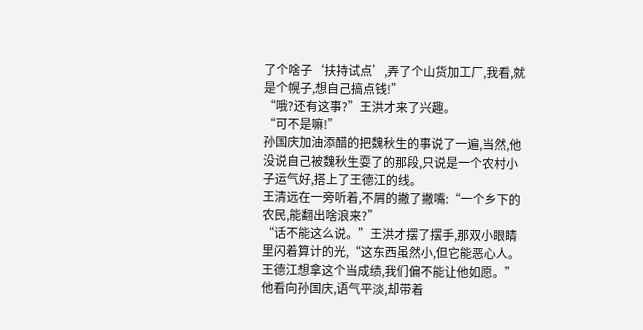了个啥子‘扶持试点’,弄了个山货加工厂,我看,就是个幌子,想自己搞点钱!”
“哦?还有这事?”王洪才来了兴趣。
“可不是嘛!”
孙国庆加油添醋的把魏秋生的事说了一遍,当然,他没说自己被魏秋生耍了的那段,只说是一个农村小子运气好,搭上了王德江的线。
王清远在一旁听着,不屑的撇了撇嘴:“一个乡下的农民,能翻出啥浪来?”
“话不能这么说。”王洪才摆了摆手,那双小眼睛里闪着算计的光,“这东西虽然小,但它能恶心人。王德江想拿这个当成绩,我们偏不能让他如愿。”
他看向孙国庆,语气平淡,却带着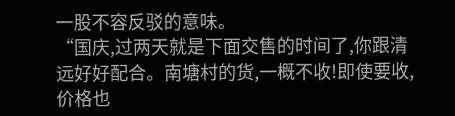一股不容反驳的意味。
“国庆,过两天就是下面交售的时间了,你跟清远好好配合。南塘村的货,一概不收!即使要收,价格也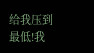给我压到最低!我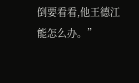倒要看看,他王德江能怎么办。”